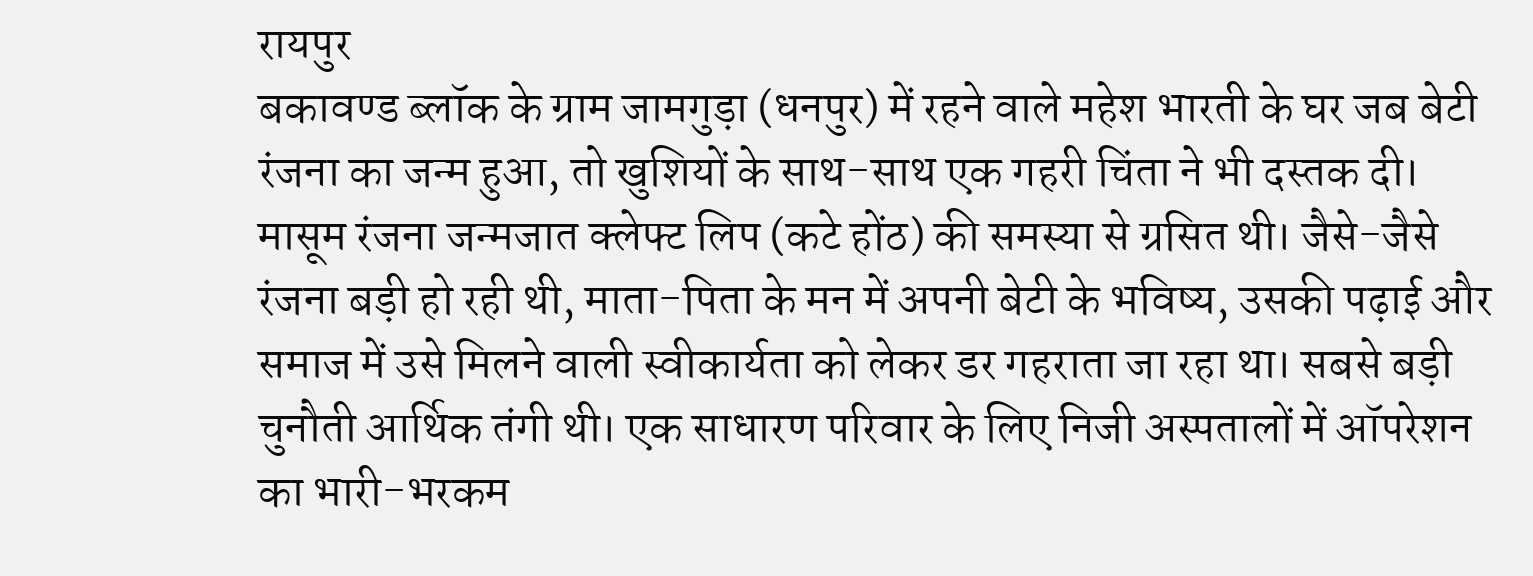रायपुर
बकावण्ड ब्लॉक के ग्राम जामगुड़ा (धनपुर) में रहने वाले महेश भारती के घर जब बेटी रंजना का जन्म हुआ, तो खुशियों के साथ-साथ एक गहरी चिंता ने भी दस्तक दी। मासूम रंजना जन्मजात क्लेफ्ट लिप (कटे होंठ) की समस्या से ग्रसित थी। जैसे-जैसे रंजना बड़ी हो रही थी, माता-पिता के मन में अपनी बेटी के भविष्य, उसकी पढ़ाई और समाज में उसे मिलने वाली स्वीकार्यता को लेकर डर गहराता जा रहा था। सबसे बड़ी चुनौती आर्थिक तंगी थी। एक साधारण परिवार के लिए निजी अस्पतालों में ऑपरेशन का भारी-भरकम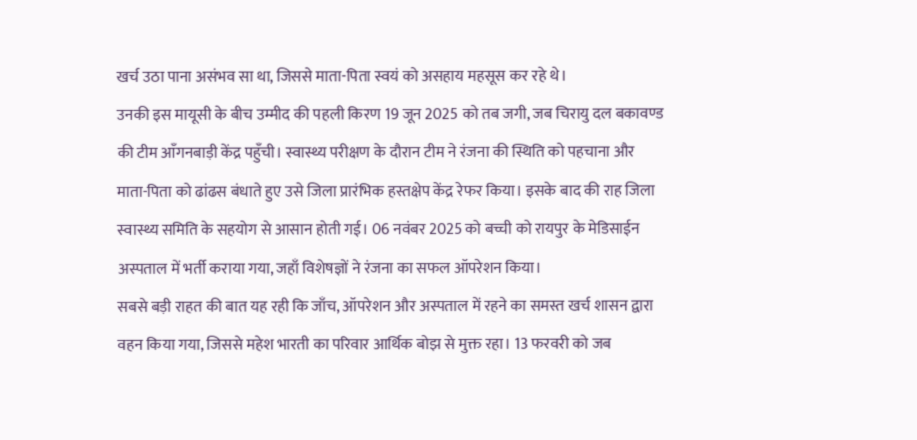खर्च उठा पाना असंभव सा था, जिससे माता-पिता स्वयं को असहाय महसूस कर रहे थे।
उनकी इस मायूसी के बीच उम्मीद की पहली किरण 19 जून 2025 को तब जगी, जब चिरायु दल बकावण्ड की टीम आँगनबाड़ी केंद्र पहुँची। स्वास्थ्य परीक्षण के दौरान टीम ने रंजना की स्थिति को पहचाना और माता-पिता को ढांढस बंधाते हुए उसे जिला प्रारंभिक हस्तक्षेप केंद्र रेफर किया। इसके बाद की राह जिला स्वास्थ्य समिति के सहयोग से आसान होती गई। 06 नवंबर 2025 को बच्ची को रायपुर के मेडिसाईन अस्पताल में भर्ती कराया गया, जहाँ विशेषज्ञों ने रंजना का सफल ऑपरेशन किया।
सबसे बड़ी राहत की बात यह रही कि जाँच, ऑपरेशन और अस्पताल में रहने का समस्त खर्च शासन द्वारा वहन किया गया, जिससे महेश भारती का परिवार आर्थिक बोझ से मुक्त रहा। 13 फरवरी को जब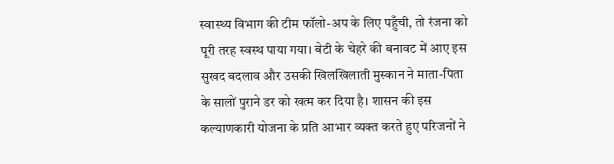स्वास्थ्य विभाग की टीम फॉलो-अप के लिए पहुँची, तो रंजना को पूरी तरह स्वस्थ पाया गया। बेटी के चेहरे की बनावट में आए इस सुखद बदलाव और उसकी खिलखिलाती मुस्कान ने माता-पिता के सालों पुराने डर को खत्म कर दिया है। शासन की इस कल्याणकारी योजना के प्रति आभार व्यक्त करते हुए परिजनों ने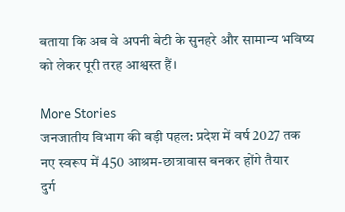बताया कि अब वे अपनी बेटी के सुनहरे और सामान्य भविष्य को लेकर पूरी तरह आश्वस्त हैं।

More Stories
जनजातीय विभाग की बड़ी पहल: प्रदेश में वर्ष 2027 तक नए स्वरूप में 450 आश्रम-छात्रावास बनकर होंगे तैयार
दुर्ग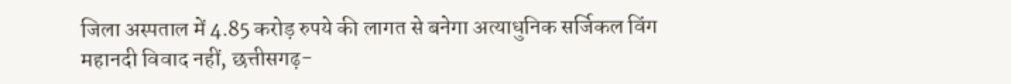जिला अस्पताल में 4.85 करोड़ रुपये की लागत से बनेगा अत्याधुनिक सर्जिकल विंग
महानदी विवाद नहीं, छत्तीसगढ़-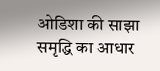ओडिशा की साझा समृद्धि का आधार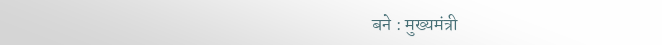बने : मुख्यमंत्री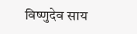विष्णुदेव साय